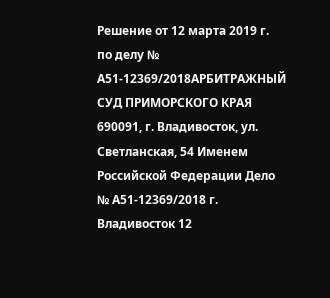Решение от 12 марта 2019 г. по делу № А51-12369/2018АРБИТРАЖНЫЙ СУД ПРИМОРСКОГО КРАЯ 690091, г. Владивосток, ул. Светланская, 54 Именем Российской Федерации Дело № А51-12369/2018 г. Владивосток 12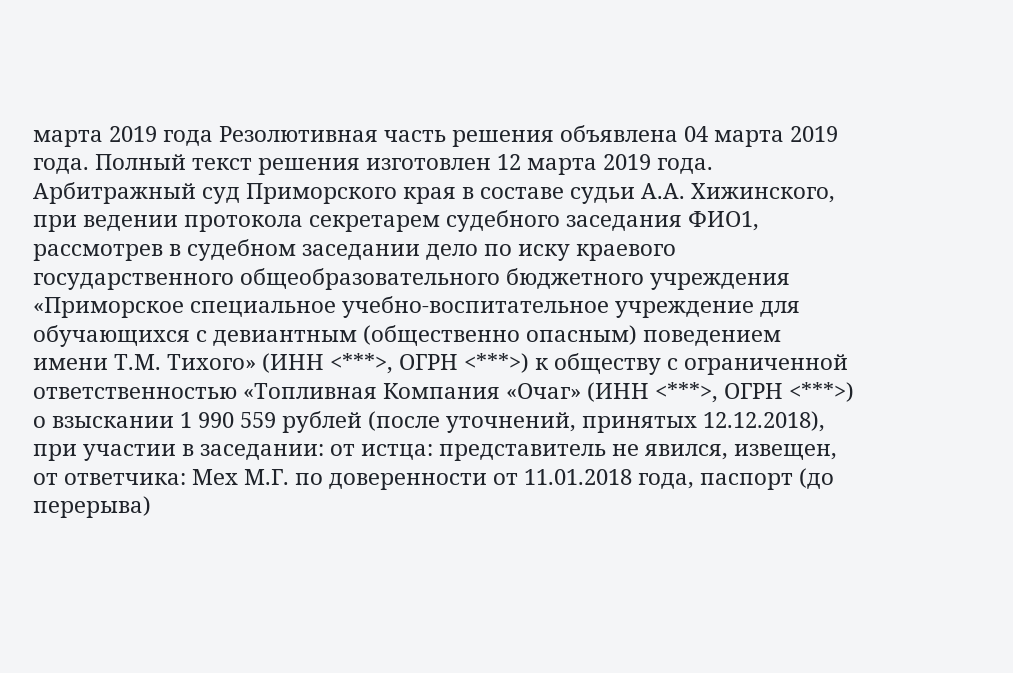марта 2019 года Резолютивная часть решения объявлена 04 марта 2019 года. Полный текст решения изготовлен 12 марта 2019 года. Арбитражный суд Приморского края в составе судьи А.А. Хижинского, при ведении протокола секретарем судебного заседания ФИО1, рассмотрев в судебном заседании дело по иску краевого государственного общеобразовательного бюджетного учреждения «Приморское специальное учебно-воспитательное учреждение для обучающихся с девиантным (общественно опасным) поведением имени Т.М. Тихого» (ИНН <***>, ОГРН <***>) к обществу с ограниченной ответственностью «Топливная Компания «Очаг» (ИНН <***>, ОГРН <***>) о взыскании 1 990 559 рублей (после уточнений, принятых 12.12.2018), при участии в заседании: от истца: представитель не явился, извещен, от ответчика: Мех М.Г. по доверенности от 11.01.2018 года, паспорт (до перерыва)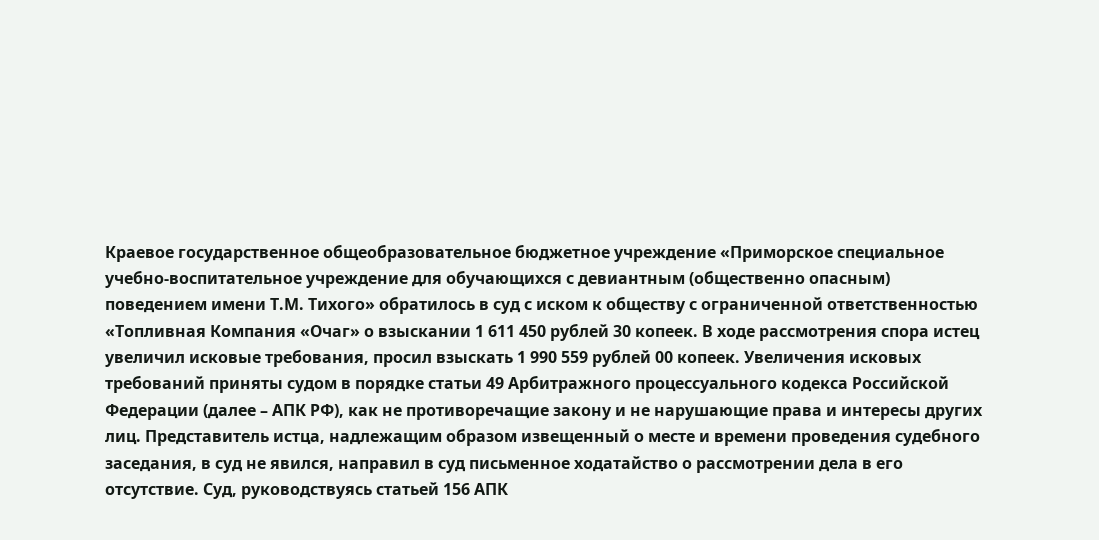Краевое государственное общеобразовательное бюджетное учреждение «Приморское специальное учебно-воспитательное учреждение для обучающихся с девиантным (общественно опасным) поведением имени Т.М. Тихого» обратилось в суд с иском к обществу с ограниченной ответственностью «Топливная Компания «Очаг» о взыскании 1 611 450 рублей 30 копеек. В ходе рассмотрения спора истец увеличил исковые требования, просил взыскать 1 990 559 рублей 00 копеек. Увеличения исковых требований приняты судом в порядке статьи 49 Арбитражного процессуального кодекса Российской Федерации (далее – АПК РФ), как не противоречащие закону и не нарушающие права и интересы других лиц. Представитель истца, надлежащим образом извещенный о месте и времени проведения судебного заседания, в суд не явился, направил в суд письменное ходатайство о рассмотрении дела в его отсутствие. Суд, руководствуясь статьей 156 АПК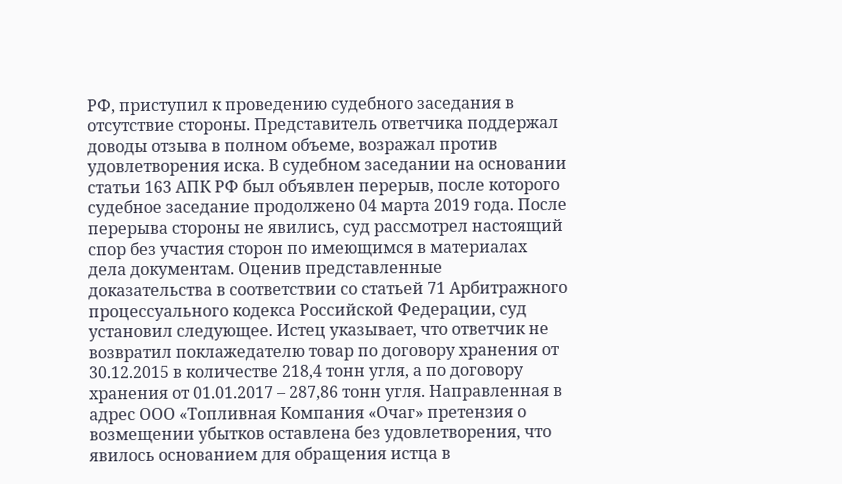РФ, приступил к проведению судебного заседания в отсутствие стороны. Представитель ответчика поддержал доводы отзыва в полном объеме, возражал против удовлетворения иска. В судебном заседании на основании статьи 163 АПК РФ был объявлен перерыв, после которого судебное заседание продолжено 04 марта 2019 года. После перерыва стороны не явились, суд рассмотрел настоящий спор без участия сторон по имеющимся в материалах дела документам. Оценив представленные доказательства в соответствии со статьей 71 Арбитражного процессуального кодекса Российской Федерации, суд установил следующее. Истец указывает, что ответчик не возвратил поклажедателю товар по договору хранения от 30.12.2015 в количестве 218,4 тонн угля, а по договору хранения от 01.01.2017 – 287,86 тонн угля. Направленная в адрес ООО «Топливная Компания «Очаг» претензия о возмещении убытков оставлена без удовлетворения, что явилось основанием для обращения истца в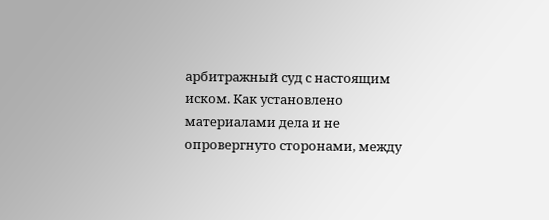арбитражный суд с настоящим иском. Как установлено материалами дела и не опровергнуто сторонами, между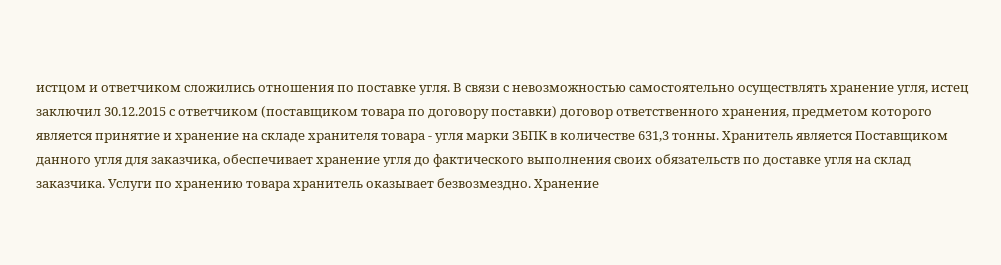истцом и ответчиком сложились отношения по поставке угля. В связи с невозможностью самостоятельно осуществлять хранение угля, истец заключил 30.12.2015 с ответчиком (поставщиком товара по договору поставки) договор ответственного хранения, предметом которого является принятие и хранение на складе хранителя товара - угля марки ЗБПК в количестве 631,3 тонны. Хранитель является Поставщиком данного угля для заказчика, обеспечивает хранение угля до фактического выполнения своих обязательств по доставке угля на склад заказчика. Услуги по хранению товара хранитель оказывает безвозмездно. Хранение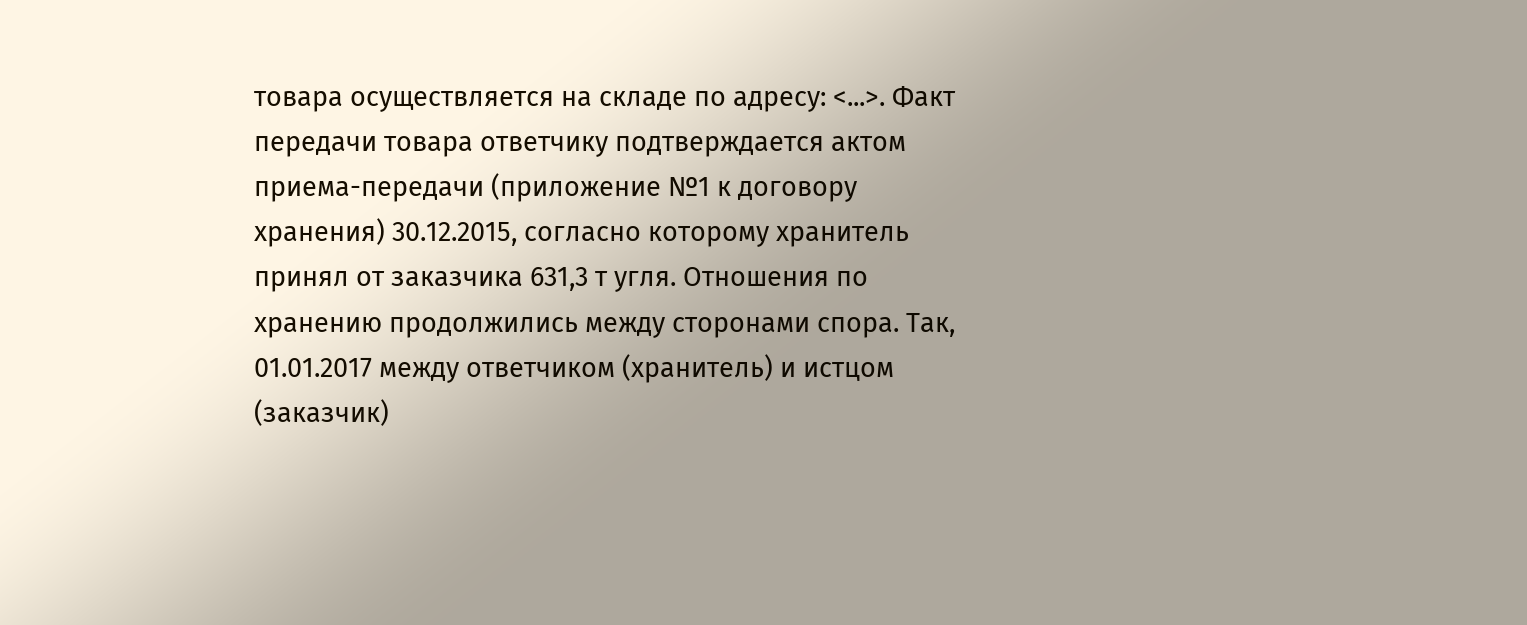товара осуществляется на складе по адресу: <...>. Факт передачи товара ответчику подтверждается актом приема-передачи (приложение №1 к договору хранения) 30.12.2015, согласно которому хранитель принял от заказчика 631,3 т угля. Отношения по хранению продолжились между сторонами спора. Так, 01.01.2017 между ответчиком (хранитель) и истцом (заказчик)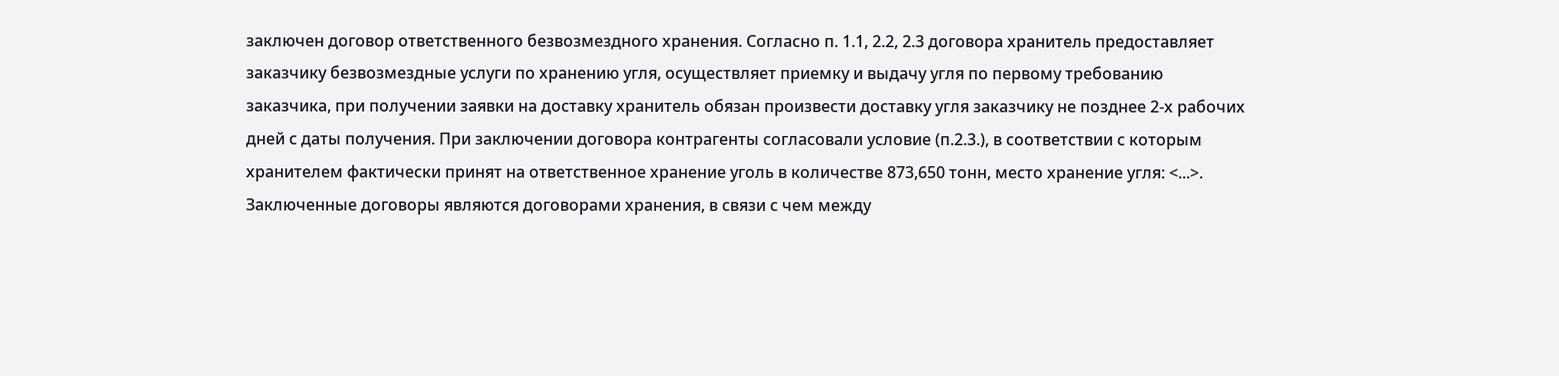заключен договор ответственного безвозмездного хранения. Согласно п. 1.1, 2.2, 2.3 договора хранитель предоставляет заказчику безвозмездные услуги по хранению угля, осуществляет приемку и выдачу угля по первому требованию заказчика, при получении заявки на доставку хранитель обязан произвести доставку угля заказчику не позднее 2-х рабочих дней с даты получения. При заключении договора контрагенты согласовали условие (п.2.3.), в соответствии с которым хранителем фактически принят на ответственное хранение уголь в количестве 873,650 тонн, место хранение угля: <...>. Заключенные договоры являются договорами хранения, в связи с чем между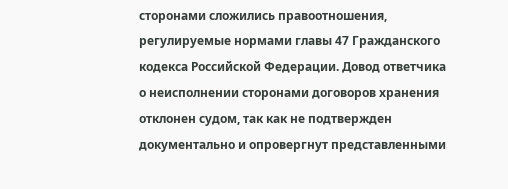сторонами сложились правоотношения, регулируемые нормами главы 47 Гражданского кодекса Российской Федерации. Довод ответчика о неисполнении сторонами договоров хранения отклонен судом, так как не подтвержден документально и опровергнут представленными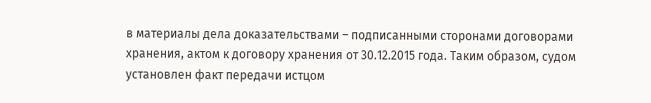в материалы дела доказательствами – подписанными сторонами договорами хранения, актом к договору хранения от 30.12.2015 года. Таким образом, судом установлен факт передачи истцом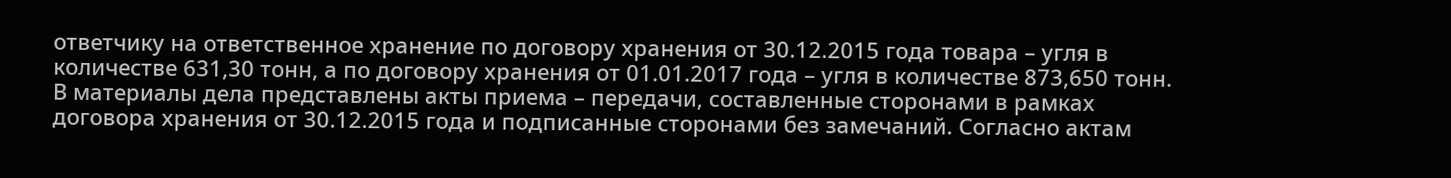ответчику на ответственное хранение по договору хранения от 30.12.2015 года товара – угля в количестве 631,30 тонн, а по договору хранения от 01.01.2017 года – угля в количестве 873,650 тонн. В материалы дела представлены акты приема – передачи, составленные сторонами в рамках договора хранения от 30.12.2015 года и подписанные сторонами без замечаний. Согласно актам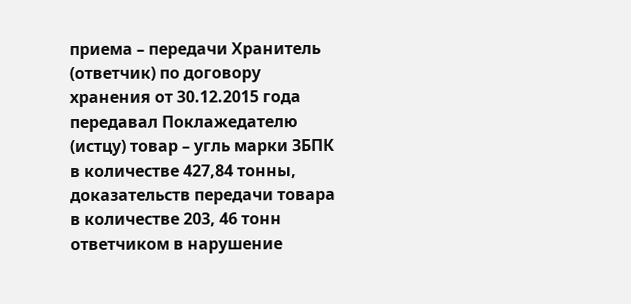приема – передачи Хранитель (ответчик) по договору хранения от 30.12.2015 года передавал Поклажедателю (истцу) товар – угль марки ЗБПК в количестве 427,84 тонны, доказательств передачи товара в количестве 203, 46 тонн ответчиком в нарушение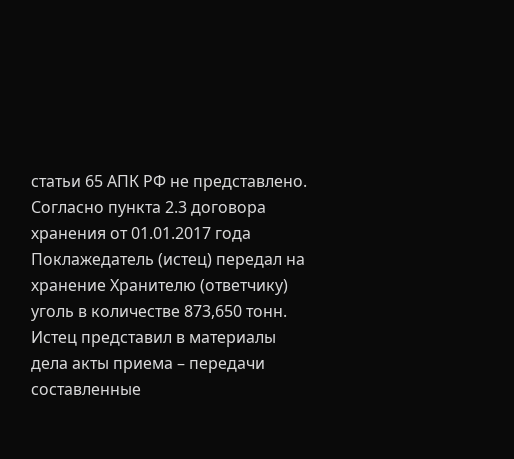статьи 65 АПК РФ не представлено. Согласно пункта 2.3 договора хранения от 01.01.2017 года Поклажедатель (истец) передал на хранение Хранителю (ответчику) уголь в количестве 873,650 тонн. Истец представил в материалы дела акты приема – передачи составленные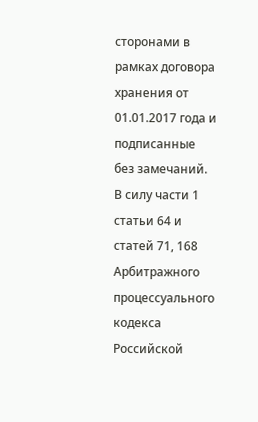сторонами в рамках договора хранения от 01.01.2017 года и подписанные без замечаний. В силу части 1 статьи 64 и статей 71, 168 Арбитражного процессуального кодекса Российской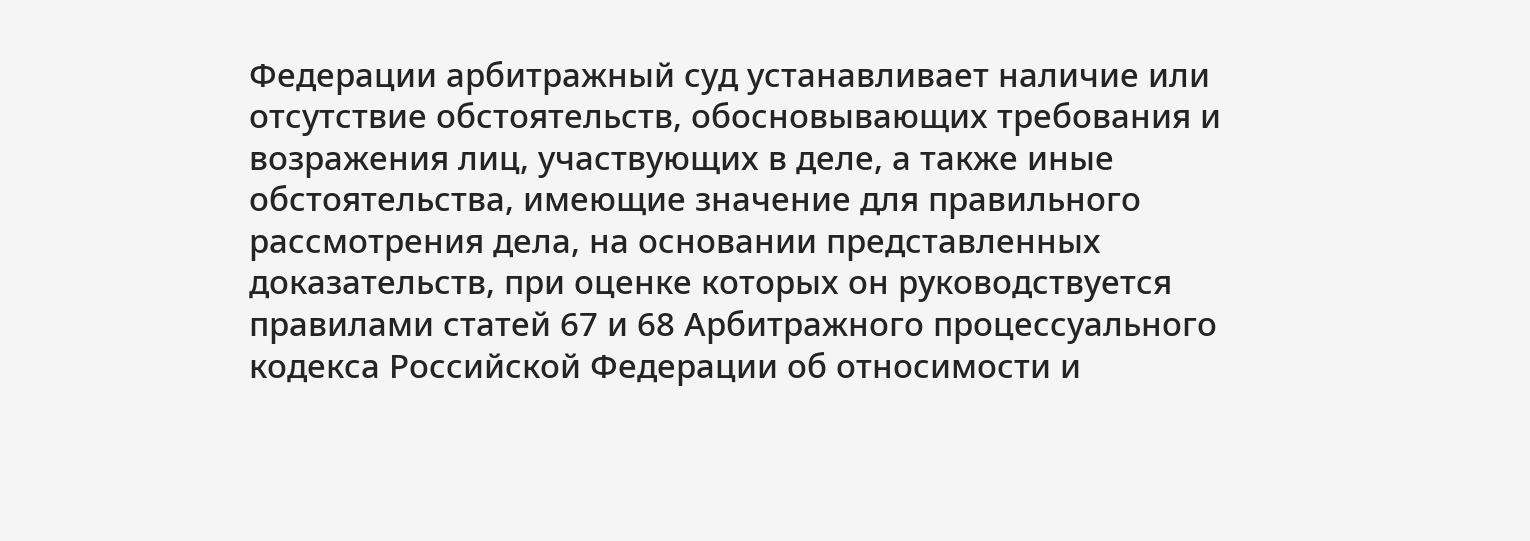Федерации арбитражный суд устанавливает наличие или отсутствие обстоятельств, обосновывающих требования и возражения лиц, участвующих в деле, а также иные обстоятельства, имеющие значение для правильного рассмотрения дела, на основании представленных доказательств, при оценке которых он руководствуется правилами статей 67 и 68 Арбитражного процессуального кодекса Российской Федерации об относимости и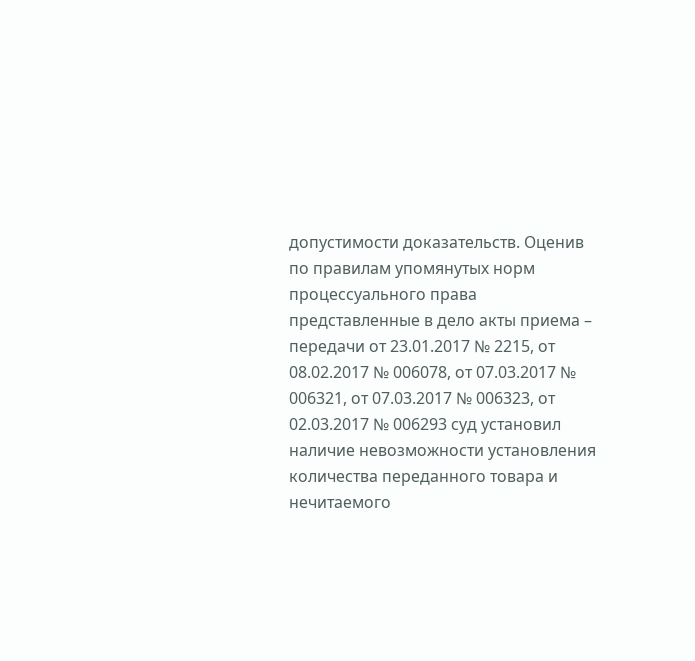допустимости доказательств. Оценив по правилам упомянутых норм процессуального права представленные в дело акты приема – передачи от 23.01.2017 № 2215, от 08.02.2017 № 006078, от 07.03.2017 № 006321, от 07.03.2017 № 006323, от 02.03.2017 № 006293 суд установил наличие невозможности установления количества переданного товара и нечитаемого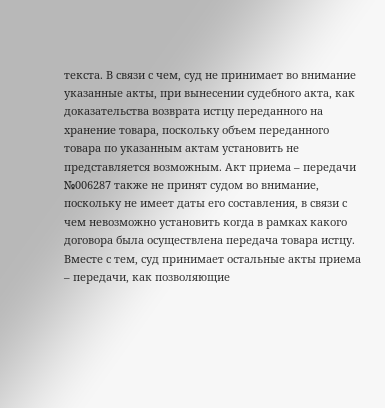текста. В связи с чем, суд не принимает во внимание указанные акты, при вынесении судебного акта, как доказательства возврата истцу переданного на хранение товара, поскольку объем переданного товара по указанным актам установить не представляется возможным. Акт приема – передачи №006287 также не принят судом во внимание, поскольку не имеет даты его составления, в связи с чем невозможно установить когда в рамках какого договора была осуществлена передача товара истцу. Вместе с тем, суд принимает остальные акты приема – передачи, как позволяющие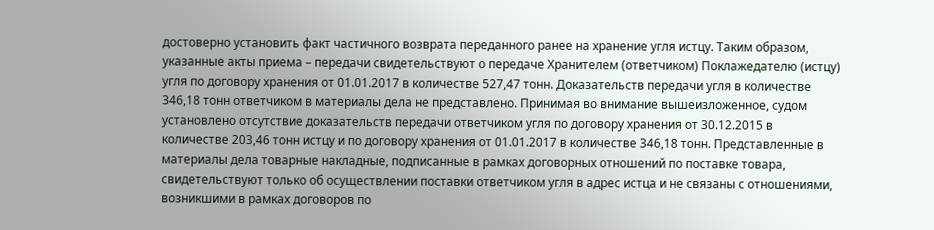достоверно установить факт частичного возврата переданного ранее на хранение угля истцу. Таким образом, указанные акты приема – передачи свидетельствуют о передаче Хранителем (ответчиком) Поклажедателю (истцу) угля по договору хранения от 01.01.2017 в количестве 527,47 тонн. Доказательств передачи угля в количестве 346,18 тонн ответчиком в материалы дела не представлено. Принимая во внимание вышеизложенное, судом установлено отсутствие доказательств передачи ответчиком угля по договору хранения от 30.12.2015 в количестве 203,46 тонн истцу и по договору хранения от 01.01.2017 в количестве 346,18 тонн. Представленные в материалы дела товарные накладные, подписанные в рамках договорных отношений по поставке товара, свидетельствуют только об осуществлении поставки ответчиком угля в адрес истца и не связаны с отношениями, возникшими в рамках договоров по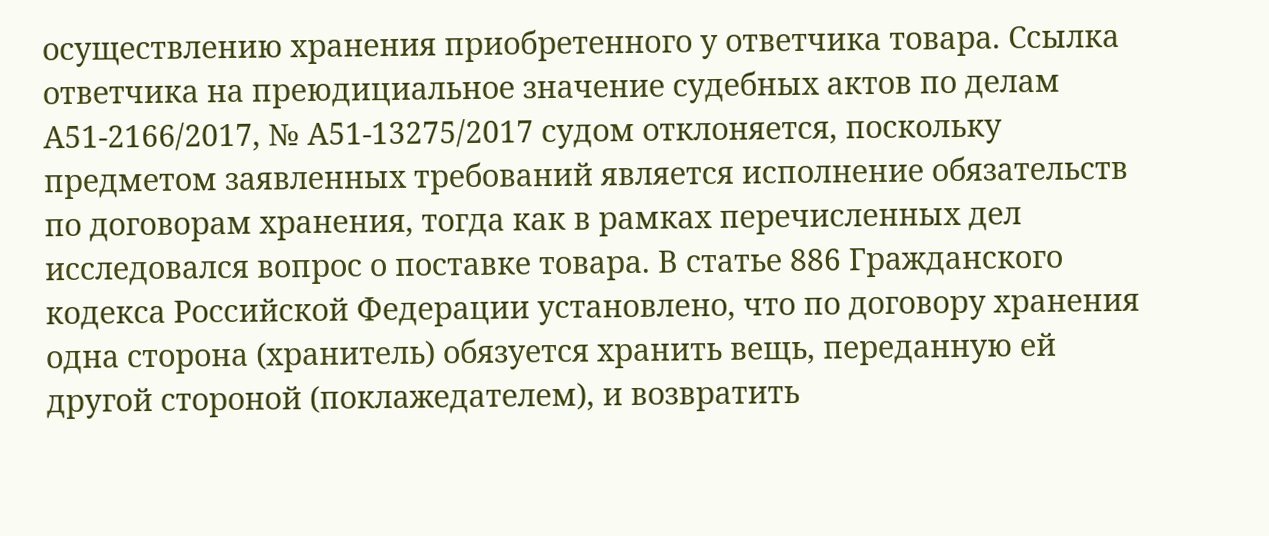осуществлению хранения приобретенного у ответчика товара. Ссылка ответчика на преюдициальное значение судебных актов по делам А51-2166/2017, № А51-13275/2017 судом отклоняется, поскольку предметом заявленных требований является исполнение обязательств по договорам хранения, тогда как в рамках перечисленных дел исследовался вопрос о поставке товара. В статье 886 Гражданского кодекса Российской Федерации установлено, что по договору хранения одна сторона (хранитель) обязуется хранить вещь, переданную ей другой стороной (поклажедателем), и возвратить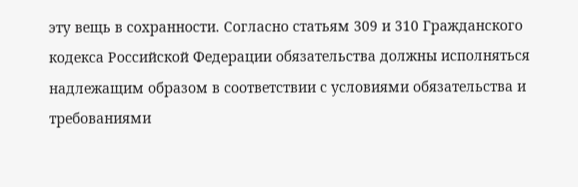эту вещь в сохранности. Согласно статьям 309 и 310 Гражданского кодекса Российской Федерации обязательства должны исполняться надлежащим образом в соответствии с условиями обязательства и требованиями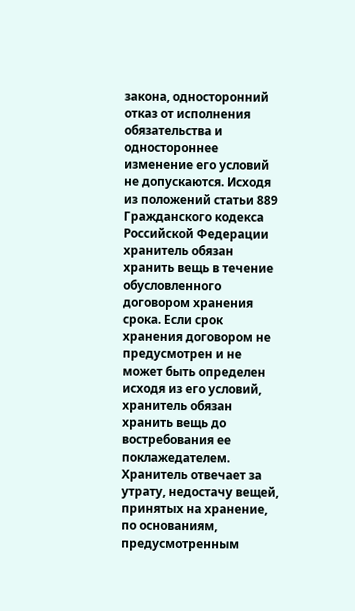закона, односторонний отказ от исполнения обязательства и одностороннее изменение его условий не допускаются. Исходя из положений статьи 889 Гражданского кодекса Российской Федерации хранитель обязан хранить вещь в течение обусловленного договором хранения срока. Если срок хранения договором не предусмотрен и не может быть определен исходя из его условий, хранитель обязан хранить вещь до востребования ее поклажедателем. Хранитель отвечает за утрату, недостачу вещей, принятых на хранение, по основаниям, предусмотренным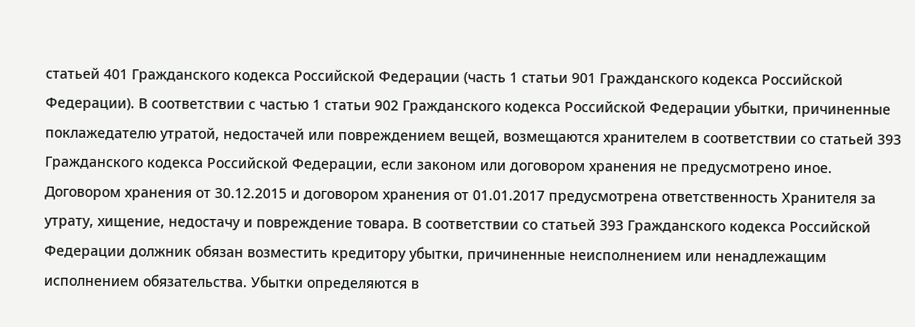статьей 401 Гражданского кодекса Российской Федерации (часть 1 статьи 901 Гражданского кодекса Российской Федерации). В соответствии с частью 1 статьи 902 Гражданского кодекса Российской Федерации убытки, причиненные поклажедателю утратой, недостачей или повреждением вещей, возмещаются хранителем в соответствии со статьей 393 Гражданского кодекса Российской Федерации, если законом или договором хранения не предусмотрено иное. Договором хранения от 30.12.2015 и договором хранения от 01.01.2017 предусмотрена ответственность Хранителя за утрату, хищение, недостачу и повреждение товара. В соответствии со статьей 393 Гражданского кодекса Российской Федерации должник обязан возместить кредитору убытки, причиненные неисполнением или ненадлежащим исполнением обязательства. Убытки определяются в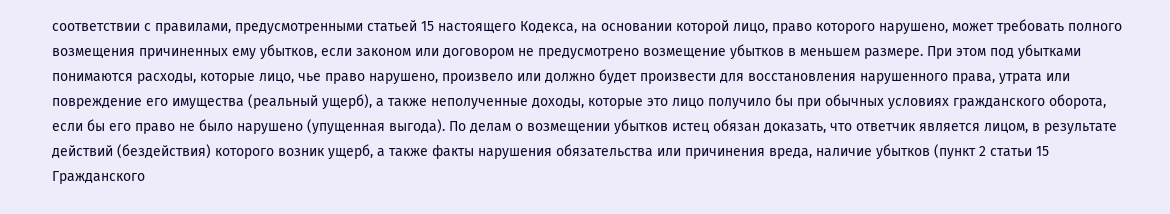соответствии с правилами, предусмотренными статьей 15 настоящего Кодекса, на основании которой лицо, право которого нарушено, может требовать полного возмещения причиненных ему убытков, если законом или договором не предусмотрено возмещение убытков в меньшем размере. При этом под убытками понимаются расходы, которые лицо, чье право нарушено, произвело или должно будет произвести для восстановления нарушенного права, утрата или повреждение его имущества (реальный ущерб), а также неполученные доходы, которые это лицо получило бы при обычных условиях гражданского оборота, если бы его право не было нарушено (упущенная выгода). По делам о возмещении убытков истец обязан доказать, что ответчик является лицом, в результате действий (бездействия) которого возник ущерб, а также факты нарушения обязательства или причинения вреда, наличие убытков (пункт 2 статьи 15 Гражданского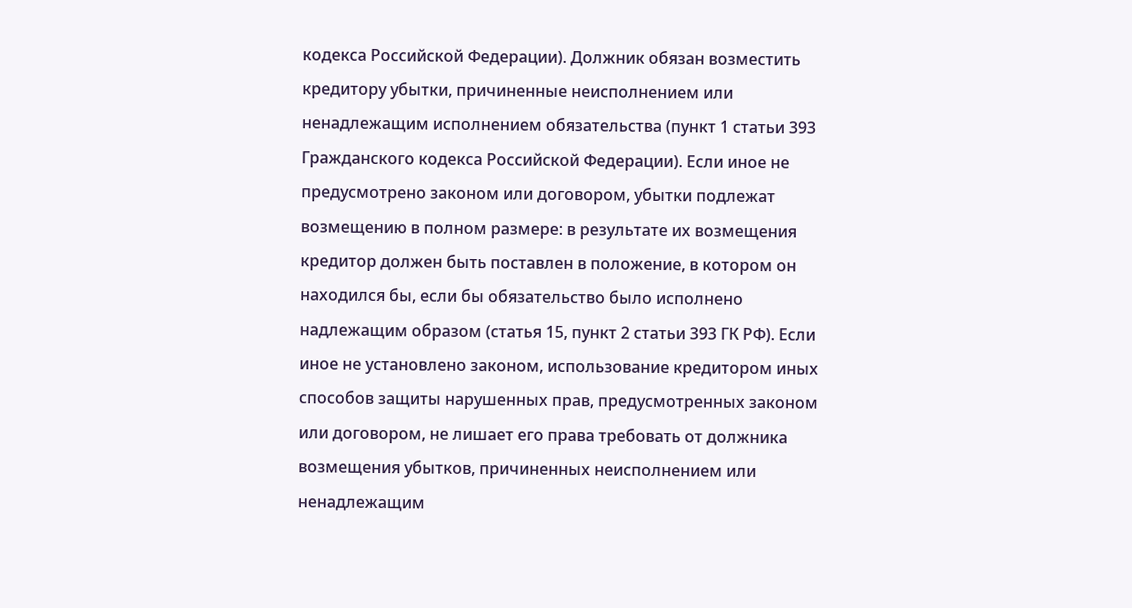кодекса Российской Федерации). Должник обязан возместить кредитору убытки, причиненные неисполнением или ненадлежащим исполнением обязательства (пункт 1 статьи 393 Гражданского кодекса Российской Федерации). Если иное не предусмотрено законом или договором, убытки подлежат возмещению в полном размере: в результате их возмещения кредитор должен быть поставлен в положение, в котором он находился бы, если бы обязательство было исполнено надлежащим образом (статья 15, пункт 2 статьи 393 ГК РФ). Если иное не установлено законом, использование кредитором иных способов защиты нарушенных прав, предусмотренных законом или договором, не лишает его права требовать от должника возмещения убытков, причиненных неисполнением или ненадлежащим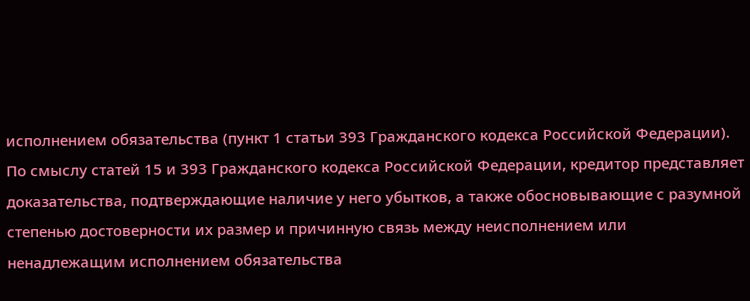исполнением обязательства (пункт 1 статьи 393 Гражданского кодекса Российской Федерации). По смыслу статей 15 и 393 Гражданского кодекса Российской Федерации, кредитор представляет доказательства, подтверждающие наличие у него убытков, а также обосновывающие с разумной степенью достоверности их размер и причинную связь между неисполнением или ненадлежащим исполнением обязательства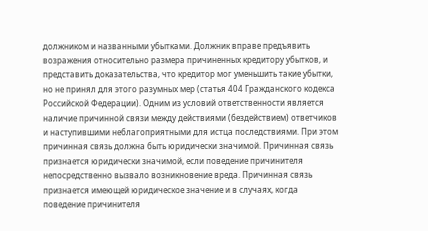должником и названными убытками. Должник вправе предъявить возражения относительно размера причиненных кредитору убытков, и представить доказательства, что кредитор мог уменьшить такие убытки, но не принял для этого разумных мер (статья 404 Гражданского кодекса Российской Федерации). Одним из условий ответственности является наличие причинной связи между действиями (бездействием) ответчиков и наступившими неблагоприятными для истца последствиями. При этом причинная связь должна быть юридически значимой. Причинная связь признается юридически значимой, если поведение причинителя непосредственно вызвало возникновение вреда. Причинная связь признается имеющей юридическое значение и в случаях, когда поведение причинителя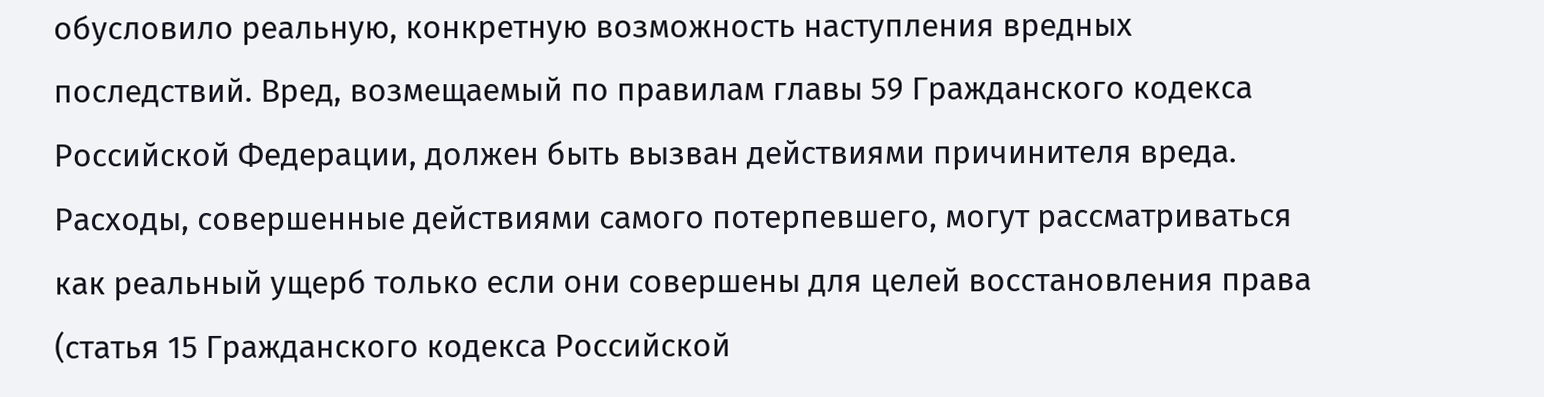обусловило реальную, конкретную возможность наступления вредных последствий. Вред, возмещаемый по правилам главы 59 Гражданского кодекса Российской Федерации, должен быть вызван действиями причинителя вреда. Расходы, совершенные действиями самого потерпевшего, могут рассматриваться как реальный ущерб только если они совершены для целей восстановления права (статья 15 Гражданского кодекса Российской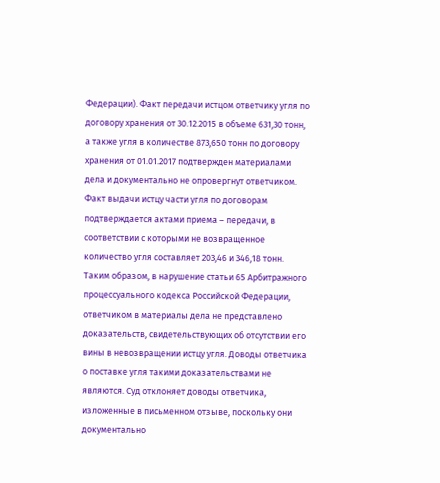Федерации). Факт передачи истцом ответчику угля по договору хранения от 30.12.2015 в объеме 631,30 тонн, а также угля в количестве 873,650 тонн по договору хранения от 01.01.2017 подтвержден материалами дела и документально не опровергнут ответчиком. Факт выдачи истцу части угля по договорам подтверждается актами приема – передачи, в соответствии с которыми не возвращенное количество угля составляет 203,46 и 346,18 тонн. Таким образом, в нарушение статьи 65 Арбитражного процессуального кодекса Российской Федерации, ответчиком в материалы дела не представлено доказательств, свидетельствующих об отсутствии его вины в невозвращении истцу угля. Доводы ответчика о поставке угля такими доказательствами не являются. Суд отклоняет доводы ответчика, изложенные в письменном отзыве, поскольку они документально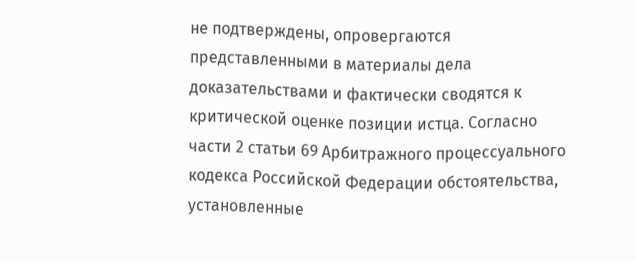не подтверждены, опровергаются представленными в материалы дела доказательствами и фактически сводятся к критической оценке позиции истца. Согласно части 2 статьи 69 Арбитражного процессуального кодекса Российской Федерации обстоятельства, установленные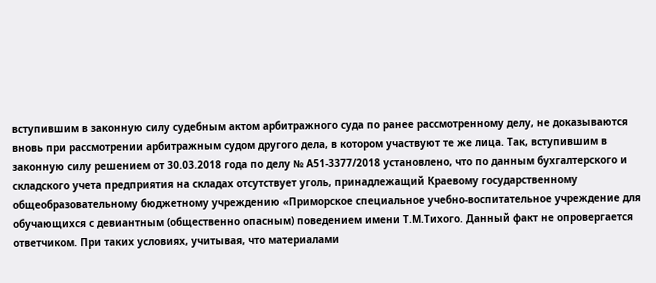вступившим в законную силу судебным актом арбитражного суда по ранее рассмотренному делу, не доказываются вновь при рассмотрении арбитражным судом другого дела, в котором участвуют те же лица. Так, вступившим в законную силу решением от 30.03.2018 года по делу № А51-3377/2018 установлено, что по данным бухгалтерского и складского учета предприятия на складах отсутствует уголь, принадлежащий Краевому государственному общеобразовательному бюджетному учреждению «Приморское специальное учебно-воспитательное учреждение для обучающихся с девиантным (общественно опасным) поведением имени Т.М.Тихого. Данный факт не опровергается ответчиком. При таких условиях, учитывая, что материалами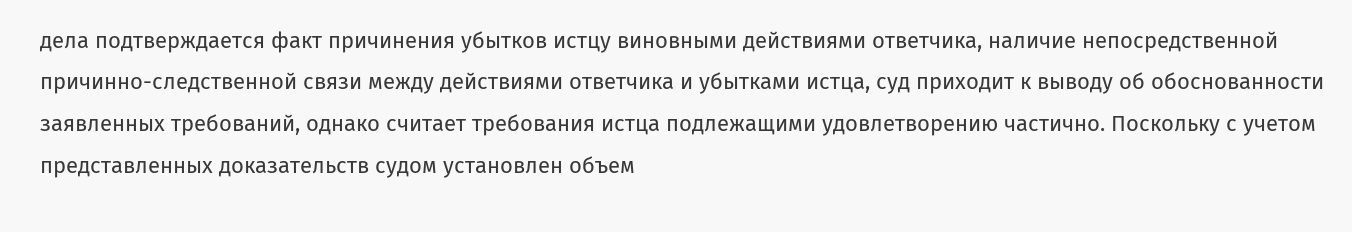дела подтверждается факт причинения убытков истцу виновными действиями ответчика, наличие непосредственной причинно-следственной связи между действиями ответчика и убытками истца, суд приходит к выводу об обоснованности заявленных требований, однако считает требования истца подлежащими удовлетворению частично. Поскольку с учетом представленных доказательств судом установлен объем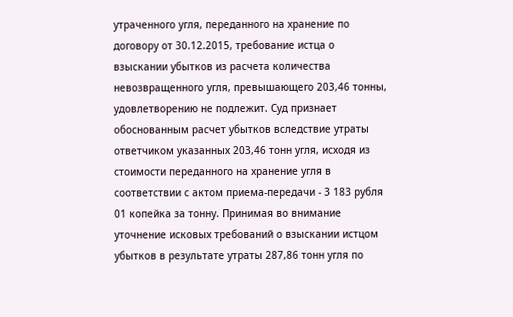утраченного угля, переданного на хранение по договору от 30.12.2015, требование истца о взыскании убытков из расчета количества невозвращенного угля, превышающего 203,46 тонны, удовлетворению не подлежит. Суд признает обоснованным расчет убытков вследствие утраты ответчиком указанных 203,46 тонн угля, исходя из стоимости переданного на хранение угля в соответствии с актом приема-передачи - 3 183 рубля 01 копейка за тонну. Принимая во внимание уточнение исковых требований о взыскании истцом убытков в результате утраты 287,86 тонн угля по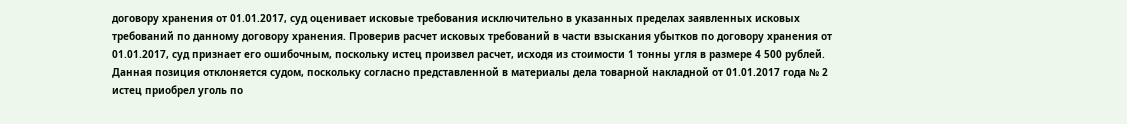договору хранения от 01.01.2017, суд оценивает исковые требования исключительно в указанных пределах заявленных исковых требований по данному договору хранения. Проверив расчет исковых требований в части взыскания убытков по договору хранения от 01.01.2017, суд признает его ошибочным, поскольку истец произвел расчет, исходя из стоимости 1 тонны угля в размере 4 500 рублей. Данная позиция отклоняется судом, поскольку согласно представленной в материалы дела товарной накладной от 01.01.2017 года № 2 истец приобрел уголь по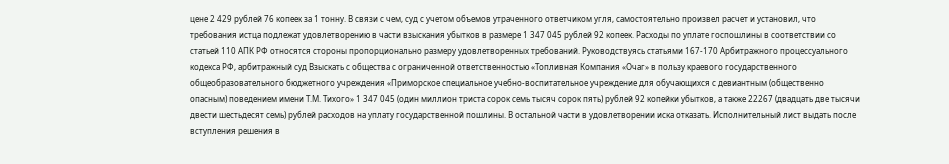цене 2 429 рублей 76 копеек за 1 тонну. В связи с чем, суд с учетом объемов утраченного ответчиком угля, самостоятельно произвел расчет и установил, что требования истца подлежат удовлетворению в части взыскания убытков в размере 1 347 045 рублей 92 копеек. Расходы по уплате госпошлины в соответствии со статьей 110 АПК РФ относятся стороны пропорционально размеру удовлетворенных требований. Руководствуясь статьями 167-170 Арбитражного процессуального кодекса РФ, арбитражный суд Взыскать с общества с ограниченной ответственностью «Топливная Компания «Очаг» в пользу краевого государственного общеобразовательного бюджетного учреждения «Приморское специальное учебно-воспитательное учреждение для обучающихся с девиантным (общественно опасным) поведением имени Т.М. Тихого» 1 347 045 (один миллион триста сорок семь тысяч сорок пять) рублей 92 копейки убытков, а также 22267 (двадцать две тысячи двести шестьдесят семь) рублей расходов на уплату государственной пошлины. В остальной части в удовлетворении иска отказать. Исполнительный лист выдать после вступления решения в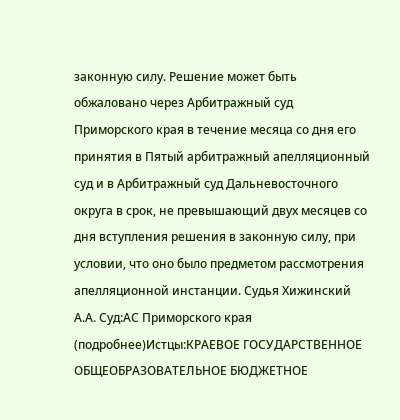законную силу. Решение может быть обжаловано через Арбитражный суд Приморского края в течение месяца со дня его принятия в Пятый арбитражный апелляционный суд и в Арбитражный суд Дальневосточного округа в срок, не превышающий двух месяцев со дня вступления решения в законную силу, при условии, что оно было предметом рассмотрения апелляционной инстанции. Судья Хижинский А.А. Суд:АС Приморского края (подробнее)Истцы:КРАЕВОЕ ГОСУДАРСТВЕННОЕ ОБЩЕОБРАЗОВАТЕЛЬНОЕ БЮДЖЕТНОЕ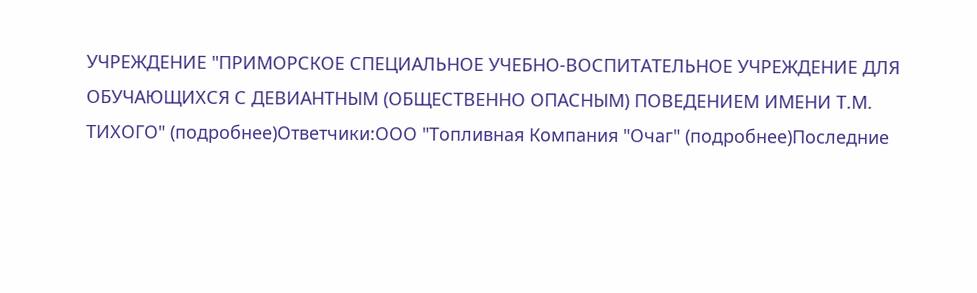УЧРЕЖДЕНИЕ "ПРИМОРСКОЕ СПЕЦИАЛЬНОЕ УЧЕБНО-ВОСПИТАТЕЛЬНОЕ УЧРЕЖДЕНИЕ ДЛЯ ОБУЧАЮЩИХСЯ С ДЕВИАНТНЫМ (ОБЩЕСТВЕННО ОПАСНЫМ) ПОВЕДЕНИЕМ ИМЕНИ Т.М. ТИХОГО" (подробнее)Ответчики:ООО "Топливная Компания "Очаг" (подробнее)Последние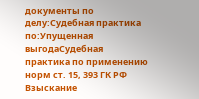документы по делу:Судебная практика по:Упущенная выгодаСудебная практика по применению норм ст. 15, 393 ГК РФ Взыскание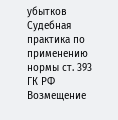убытков Судебная практика по применению нормы ст. 393 ГК РФ
Возмещение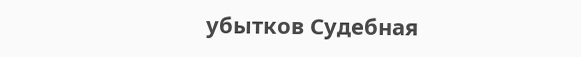убытков Судебная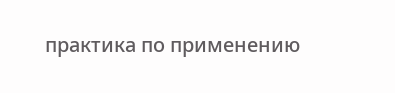практика по применению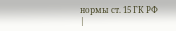нормы ст. 15 ГК РФ |